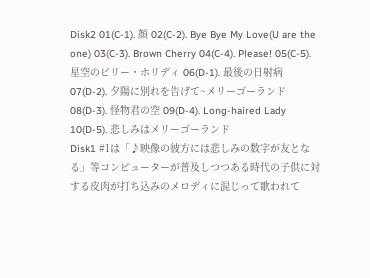Disk2 01(C-1). 顔 02(C-2). Bye Bye My Love(U are the one) 03(C-3). Brown Cherry 04(C-4). Please! 05(C-5). 星空のビリー・ホリディ 06(D-1). 最後の日射病 07(D-2). 夕陽に別れを告げて~メリーゴーランド 08(D-3). 怪物君の空 09(D-4). Long-haired Lady 10(D-5). 悲しみはメリーゴーランド
Disk1 #1は「♪映像の彼方には悲しみの数字が友となる」等コンピューターが普及しつつある時代の子供に対する皮肉が打ち込みのメロディに混じって歌われて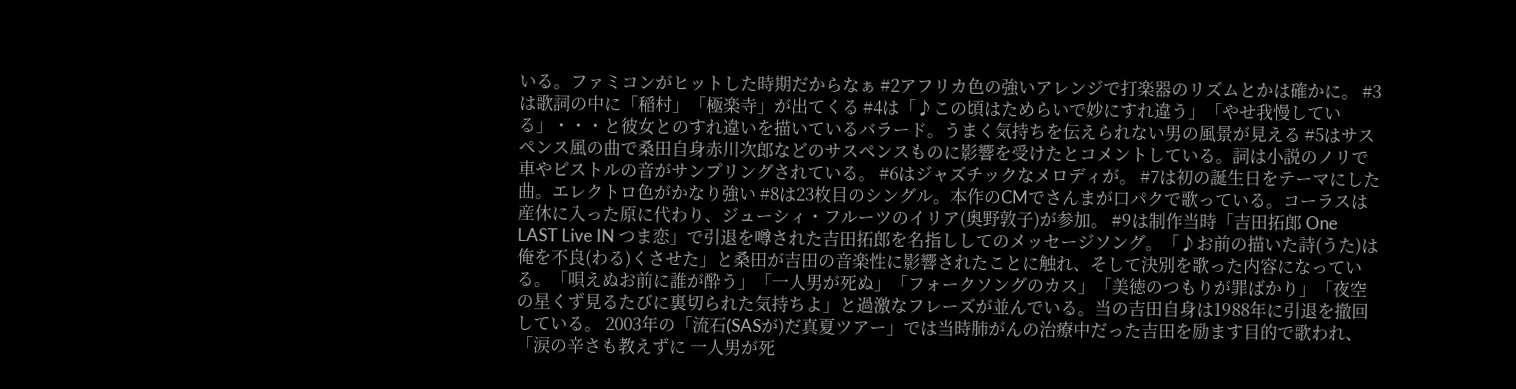いる。ファミコンがヒットした時期だからなぁ #2アフリカ色の強いアレンジで打楽器のリズムとかは確かに。 #3は歌詞の中に「稲村」「極楽寺」が出てくる #4は「♪この頃はためらいで妙にすれ違う」「やせ我慢している」・・・と彼女とのすれ違いを描いているバラード。うまく気持ちを伝えられない男の風景が見える #5はサスペンス風の曲で桑田自身赤川次郎などのサスペンスものに影響を受けたとコメントしている。詞は小説のノリで車やピストルの音がサンプリングされている。 #6はジャズチックなメロディが。 #7は初の誕生日をテーマにした曲。エレクトロ色がかなり強い #8は23枚目のシングル。本作のCMでさんまが口パクで歌っている。コーラスは産休に入った原に代わり、ジューシィ・フルーツのイリア(奥野敦子)が参加。 #9は制作当時「吉田拓郎 One LAST Live IN つま恋」で引退を噂された吉田拓郎を名指ししてのメッセージソング。「♪お前の描いた詩(うた)は俺を不良(わる)くさせた」と桑田が吉田の音楽性に影響されたことに触れ、そして決別を歌った内容になっている。「唄えぬお前に誰が酔う」「一人男が死ぬ」「フォークソングのカス」「美徳のつもりが罪ばかり」「夜空の星くず見るたびに裏切られた気持ちよ」と過激なフレーズが並んでいる。当の吉田自身は1988年に引退を撤回している。 2003年の「流石(SASが)だ真夏ツアー」では当時肺がんの治療中だった吉田を励ます目的で歌われ、「涙の辛さも教えずに 一人男が死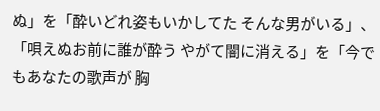ぬ」を「酔いどれ姿もいかしてた そんな男がいる」、「唄えぬお前に誰が酔う やがて闇に消える」を「今でもあなたの歌声が 胸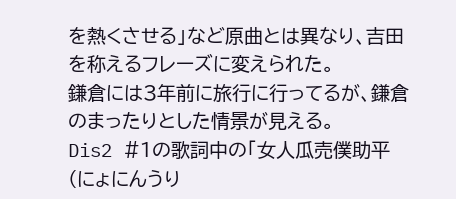を熱くさせる」など原曲とは異なり、吉田を称えるフレーズに変えられた。
鎌倉には3年前に旅行に行ってるが、鎌倉のまったりとした情景が見える。
Dis2 #1の歌詞中の「女人瓜売僕助平(にょにんうり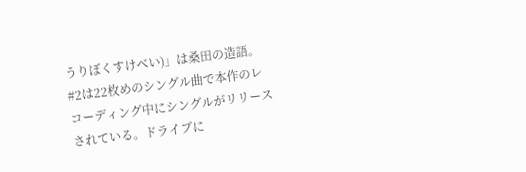うりぼくすけべい)」は桑田の造語。 #2は22枚めのシングル曲で本作のレコーディング中にシングルがリリースされている。ドライブに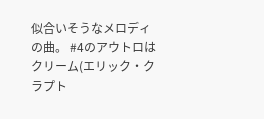似合いそうなメロディの曲。 #4のアウトロはクリーム(エリック・クラプト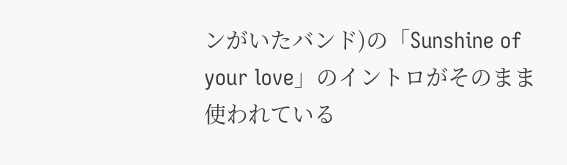ンがいたバンド)の「Sunshine of your love」のイントロがそのまま使われている